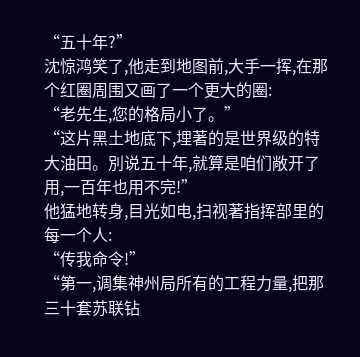“五十年?”
沈惊鸿笑了,他走到地图前,大手一挥,在那个红圈周围又画了一个更大的圈:
“老先生,您的格局小了。”
“这片黑土地底下,埋著的是世界级的特大油田。別说五十年,就算是咱们敞开了用,一百年也用不完!”
他猛地转身,目光如电,扫视著指挥部里的每一个人:
“传我命令!”
“第一,调集神州局所有的工程力量,把那三十套苏联钻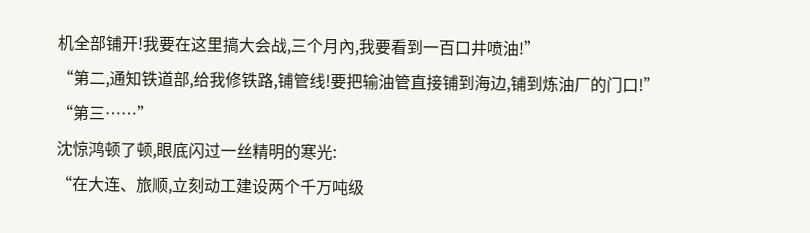机全部铺开!我要在这里搞大会战,三个月內,我要看到一百口井喷油!”
“第二,通知铁道部,给我修铁路,铺管线!要把输油管直接铺到海边,铺到炼油厂的门口!”
“第三……”
沈惊鸿顿了顿,眼底闪过一丝精明的寒光:
“在大连、旅顺,立刻动工建设两个千万吨级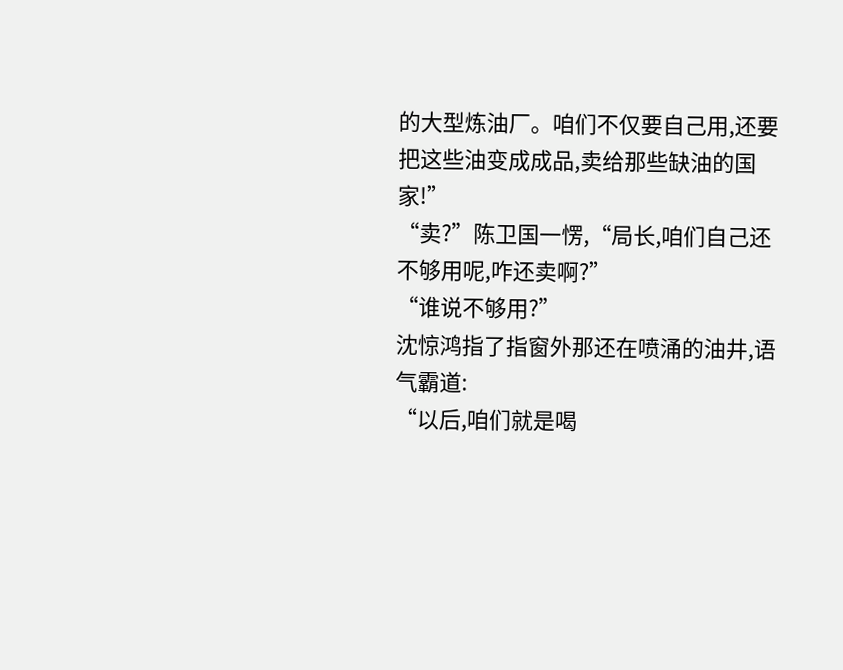的大型炼油厂。咱们不仅要自己用,还要把这些油变成成品,卖给那些缺油的国家!”
“卖?”陈卫国一愣,“局长,咱们自己还不够用呢,咋还卖啊?”
“谁说不够用?”
沈惊鸿指了指窗外那还在喷涌的油井,语气霸道:
“以后,咱们就是喝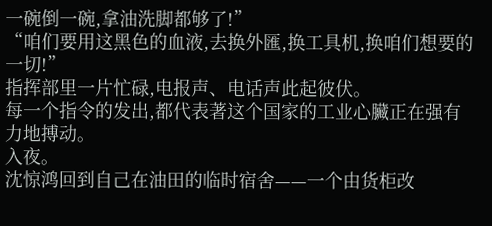一碗倒一碗,拿油洗脚都够了!”
“咱们要用这黑色的血液,去换外匯,换工具机,换咱们想要的一切!”
指挥部里一片忙碌,电报声、电话声此起彼伏。
每一个指令的发出,都代表著这个国家的工业心臟正在强有力地搏动。
入夜。
沈惊鸿回到自己在油田的临时宿舍——一个由货柜改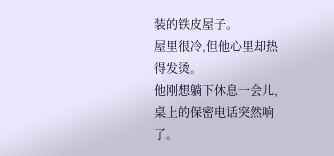装的铁皮屋子。
屋里很冷,但他心里却热得发烫。
他刚想躺下休息一会儿,桌上的保密电话突然响了。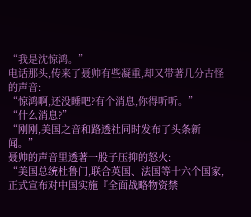“我是沈惊鸿。”
电话那头,传来了聂帅有些凝重,却又带著几分古怪的声音:
“惊鸿啊,还没睡吧?有个消息,你得听听。”
“什么消息?”
“刚刚,美国之音和路透社同时发布了头条新闻。”
聂帅的声音里透著一股子压抑的怒火:
“美国总统杜鲁门,联合英国、法国等十六个国家,正式宣布对中国实施『全面战略物资禁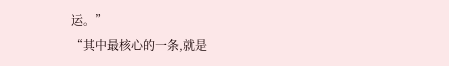运。”
“其中最核心的一条,就是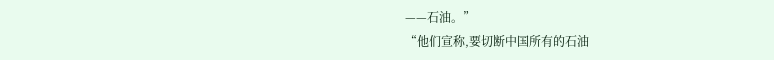——石油。”
“他们宣称,要切断中国所有的石油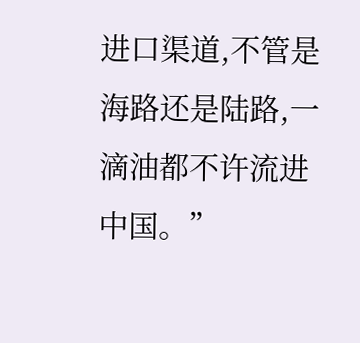进口渠道,不管是海路还是陆路,一滴油都不许流进中国。”